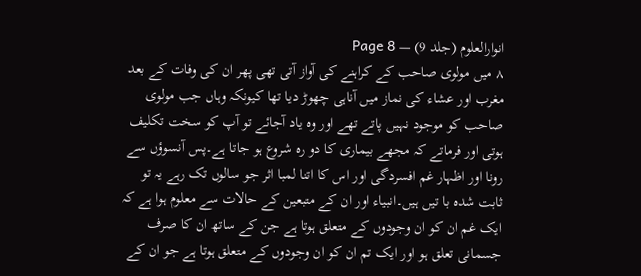انوارالعلوم (جلد 9) — Page 8
۸ میں مولوی صاحب کے کراہنے کی آواز آتی تھی پھر ان کی وفات کے بعد مغرب اور عشاء کی نماز میں آناہی چھوڑ دیا تھا کیونکہ وہاں جب مولوی صاحب کو موجود نہیں پاتے تھے اور وہ یاد آجائے تو آپ کو سخت تکلیف ہوتی اور فرماتے کہ مجھے بیماری کا دو رہ شروع ہو جاتا ہے۔پس آنسوؤں سے رونا اور اظہار غم افسردگی اور اس کا اتنا لمبا اثر جو سالوں تک رہے یہ تو ثابت شده با تیں ہیں۔انبیاء اور ان کے متبعین کے حالات سے معلوم ہوا ہے کہ ایک غم ان کو ان وجودوں کے متعلق ہوتا ہے جن کے ساتھ ان کا صرف جسمانی تعلق ہو اور ایک تم ان کو ان وجودوں کے متعلق ہوتا ہے جو ان کے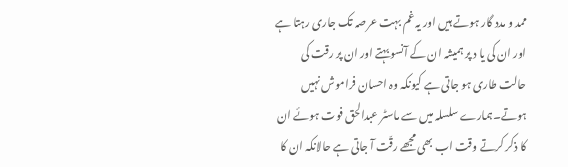ممد و مدد گار ہوتے ہیں اور یہ غم بہت عرصہ تک جاری رہتا ہے اور ان کی یا د پر ہمیشہ ان کے آنسو بہتے اور ان پر رقت کی حالت طاری ہو جاتی ہے کیونکہ وہ احسان فراموش نہیں ہوتے۔ہمارے سلسلہ میں سے ماسٹر عبدالحق فوت ہوئے ان کا ذکر کرتے وقت اب بھی مجھے رقّت آ جاتی ہے حالانکہ ان کا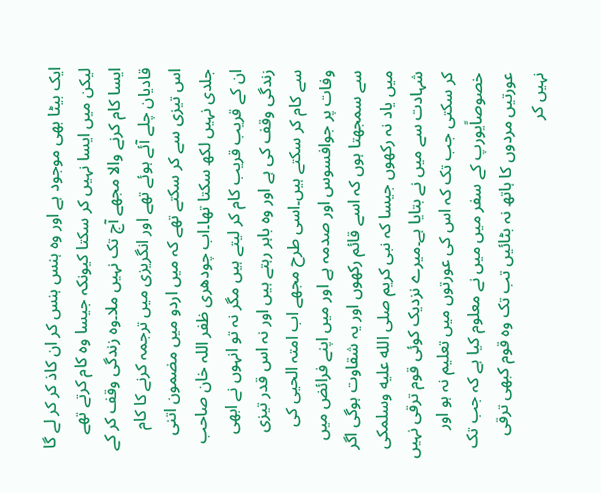ایک بیٹا بھی موجود ہے اور وہ ہنس ہنس کر ان کاذ کر کر لے گا لیکن میں ایسا نہیں کر سکتا کیونکہ جیسا وہ کام کرتے تھے ایسا کام کرنے والا مجھے آج تک نہیں ملا۔وہ زندگی وقف کر کے قادیان چلے آئے ہوئے تھے اور انگریزی میں ترجمہ کرنے کا کام اس تیزی سے کر سکتے تھے کہ میں اردو میں مضمون اتنی جلدی نہیں لکھ سکتا تھا۔اب چودھری ظفر اللہ خان صاحب ان کے قریب قریب کام کر لیتے ہیں مگر نہ تو انہوں نے ابھی زندگی وقف کی ہے اور وہ باہر رہتے ہیں اور نہ اس قدر تیزی سے کام کر سکتے ہیں۔اسی طرح مجھے اب امتہ الحیی کی وفات پر جوافسوس اور صدمہ ہے اور میں اپنے فرائض میں سے سمجھتا ہوں کہ اسے قائم رکھوں اور یہ شقاوت ہوگی اگر میں یاد نہ رکھوں جیسا کہ نبی کریم صلى الله عليه وسلمکی شہادت سے میں نے بتایا ہے۔میرے نزدیک کوئی قوم ترقی نہیں کر سکتی جب تک کہ اس کی عورتوں میں تعلیم نہ ہو اور خصوصاًیورپ کے سفر میں میں نے معلوم کیا ہے کہ جب تک عورتیں مردوں کا ہاتھ نہ بٹائیں تب تک وہ قوم کبھی ترقی نہیں کر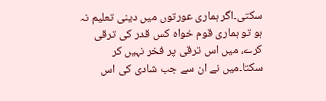سکتی۔اگر ہماری عورتوں میں دینی تعلیم نہ ہو تو ہماری قوم خواہ کس قدر کی ترقی کرے، میں اس ترقی پر فخر نہیں کر سکتا۔میں نے ان سے جب شادی کی اس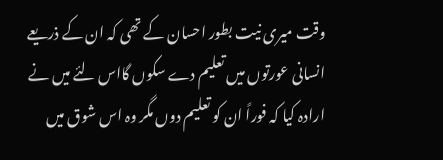وقت میری نیت بطور احسان کے تھی کہ ان کے ذریعے انسانی عورتوں میں تعلیم دے سکوں گااس لئے میں نے ارادہ کیا کہ فوراً ان کو تعلیم دوں مگر وہ اس شوق میں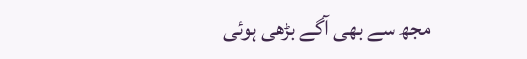مجھ سے بھی آگے بڑھی ہوئی